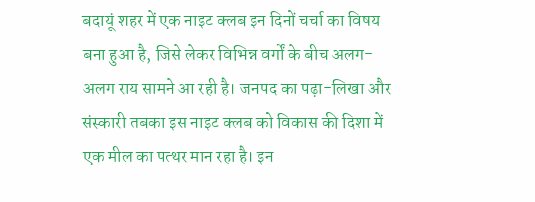बदायूं शहर में एक नाइट क्लब इन दिनों चर्चा का विषय बना हुआ है, जिसे लेकर विभिन्न वर्गों के बीच अलग-अलग राय सामने आ रही है। जनपद का पढ़ा-लिखा और संस्कारी तबका इस नाइट क्लब को विकास की दिशा में एक मील का पत्थर मान रहा है। इन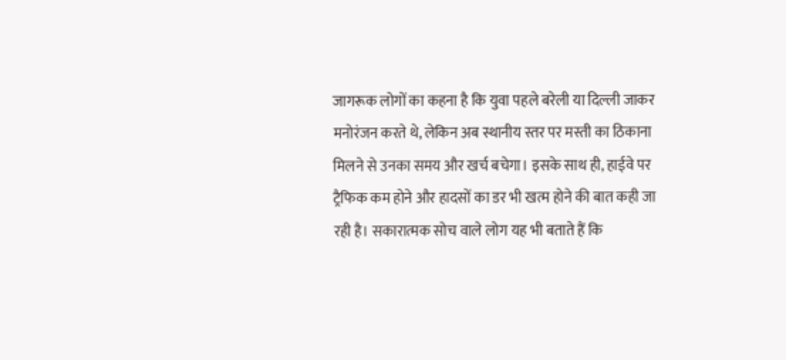जागरूक लोगों का कहना है कि युवा पहले बरेली या दिल्ली जाकर मनोरंजन करते थे, लेकिन अब स्थानीय स्तर पर मस्ती का ठिकाना मिलने से उनका समय और खर्च बचेगा। इसके साथ ही, हाईवे पर ट्रैफिक कम होने और हादसों का डर भी खत्म होने की बात कही जा रही है। सकारात्मक सोच वाले लोग यह भी बताते हैं कि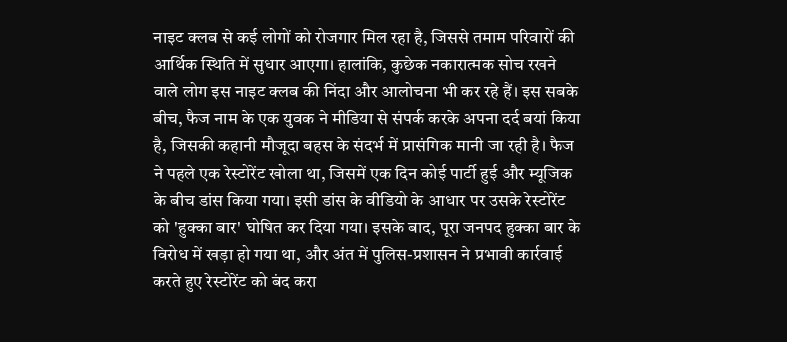नाइट क्लब से कई लोगों को रोजगार मिल रहा है, जिससे तमाम परिवारों की आर्थिक स्थिति में सुधार आएगा। हालांकि, कुछेक नकारात्मक सोच रखने वाले लोग इस नाइट क्लब की निंदा और आलोचना भी कर रहे हैं। इस सबके बीच, फैज नाम के एक युवक ने मीडिया से संपर्क करके अपना दर्द बयां किया है, जिसकी कहानी मौजूदा बहस के संदर्भ में प्रासंगिक मानी जा रही है। फैज ने पहले एक रेस्टोरेंट खोला था, जिसमें एक दिन कोई पार्टी हुई और म्यूजिक के बीच डांस किया गया। इसी डांस के वीडियो के आधार पर उसके रेस्टोरेंट को 'हुक्का बार' घोषित कर दिया गया। इसके बाद, पूरा जनपद हुक्का बार के विरोध में खड़ा हो गया था, और अंत में पुलिस-प्रशासन ने प्रभावी कार्रवाई करते हुए रेस्टोरेंट को बंद करा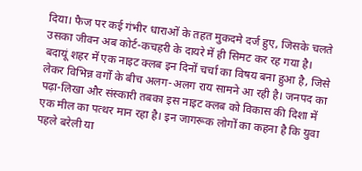दिया। फैज पर कई गंभीर धाराओं के तहत मुकदमे दर्ज हुए, जिसके चलते उसका जीवन अब कोर्ट-कचहरी के दायरे में ही सिमट कर रह गया है।
बदायूं शहर में एक नाइट क्लब इन दिनों चर्चा का विषय बना हुआ है, जिसे लेकर विभिन्न वर्गों के बीच अलग-अलग राय सामने आ रही है। जनपद का पढ़ा-लिखा और संस्कारी तबका इस नाइट क्लब को विकास की दिशा में एक मील का पत्थर मान रहा है। इन जागरूक लोगों का कहना है कि युवा पहले बरेली या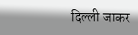दिल्ली जाकर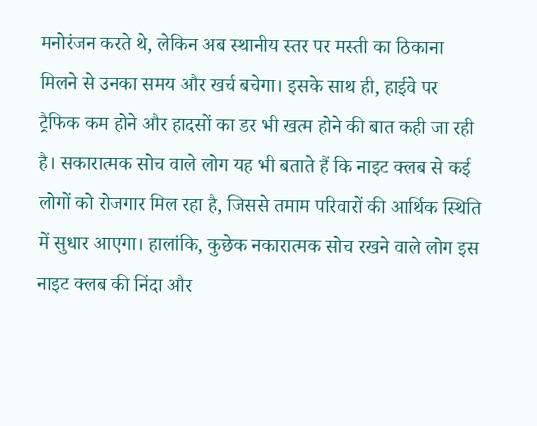मनोरंजन करते थे, लेकिन अब स्थानीय स्तर पर मस्ती का ठिकाना मिलने से उनका समय और खर्च बचेगा। इसके साथ ही, हाईवे पर ट्रैफिक कम होने और हादसों का डर भी खत्म होने की बात कही जा रही है। सकारात्मक सोच वाले लोग यह भी बताते हैं कि नाइट क्लब से कई लोगों को रोजगार मिल रहा है, जिससे तमाम परिवारों की आर्थिक स्थिति में सुधार आएगा। हालांकि, कुछेक नकारात्मक सोच रखने वाले लोग इस नाइट क्लब की निंदा और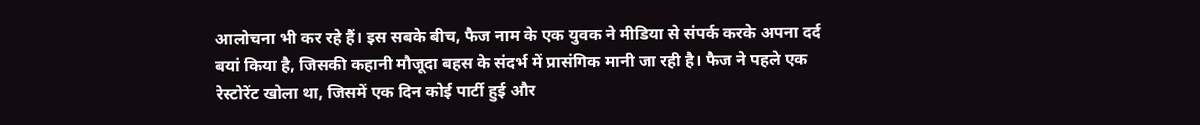आलोचना भी कर रहे हैं। इस सबके बीच, फैज नाम के एक युवक ने मीडिया से संपर्क करके अपना दर्द बयां किया है, जिसकी कहानी मौजूदा बहस के संदर्भ में प्रासंगिक मानी जा रही है। फैज ने पहले एक रेस्टोरेंट खोला था, जिसमें एक दिन कोई पार्टी हुई और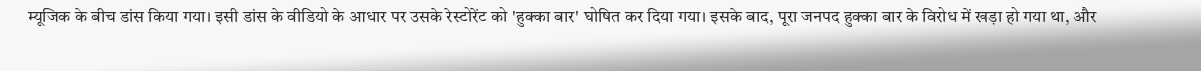म्यूजिक के बीच डांस किया गया। इसी डांस के वीडियो के आधार पर उसके रेस्टोरेंट को 'हुक्का बार' घोषित कर दिया गया। इसके बाद, पूरा जनपद हुक्का बार के विरोध में खड़ा हो गया था, और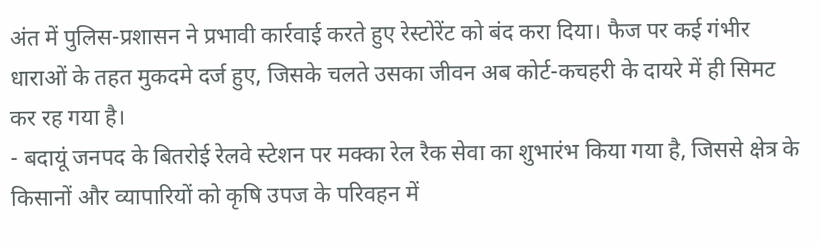अंत में पुलिस-प्रशासन ने प्रभावी कार्रवाई करते हुए रेस्टोरेंट को बंद करा दिया। फैज पर कई गंभीर धाराओं के तहत मुकदमे दर्ज हुए, जिसके चलते उसका जीवन अब कोर्ट-कचहरी के दायरे में ही सिमट कर रह गया है।
- बदायूं जनपद के बितरोई रेलवे स्टेशन पर मक्का रेल रैक सेवा का शुभारंभ किया गया है, जिससे क्षेत्र के किसानों और व्यापारियों को कृषि उपज के परिवहन में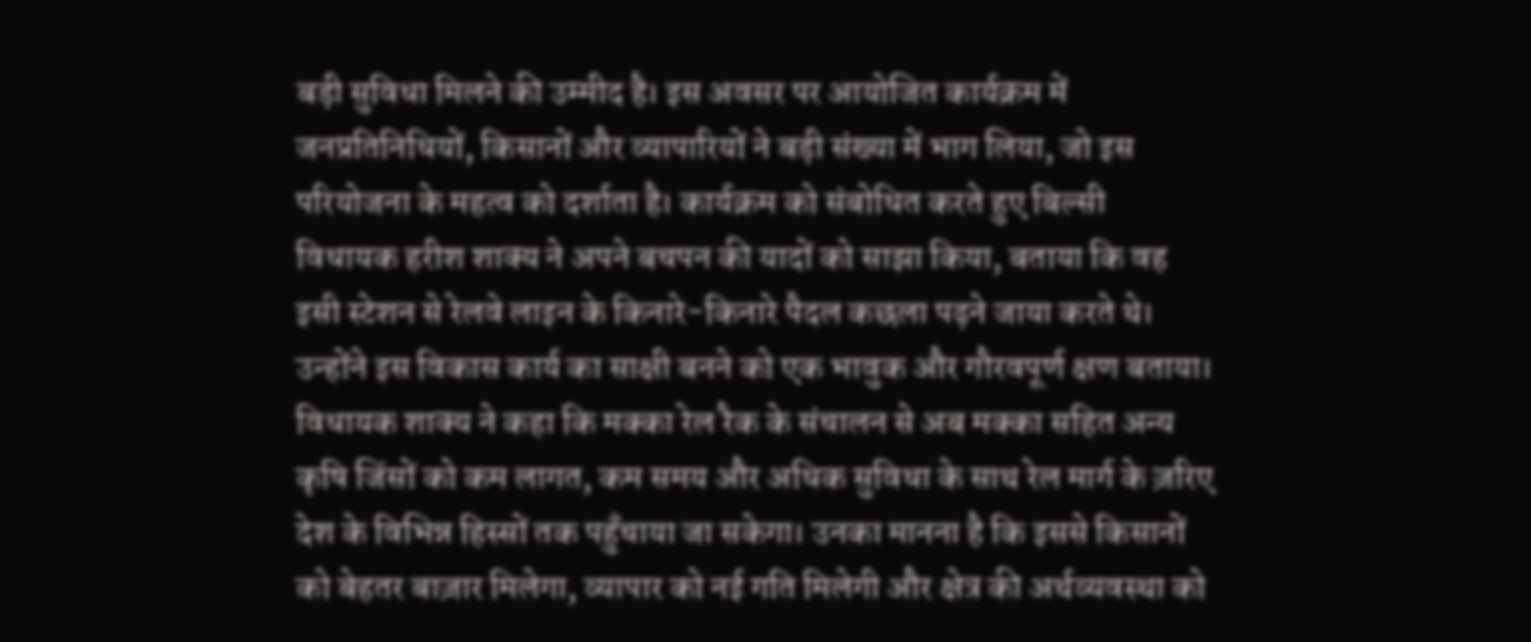बड़ी सुविधा मिलने की उम्मीद है। इस अवसर पर आयोजित कार्यक्रम में जनप्रतिनिधियों, किसानों और व्यापारियों ने बड़ी संख्या में भाग लिया, जो इस परियोजना के महत्व को दर्शाता है। कार्यक्रम को संबोधित करते हुए बिल्सी विधायक हरीश शाक्य ने अपने बचपन की यादों को साझा किया, बताया कि वह इसी स्टेशन से रेलवे लाइन के किनारे-किनारे पैदल कछला पढ़ने जाया करते थे। उन्होंने इस विकास कार्य का साक्षी बनने को एक भावुक और गौरवपूर्ण क्षण बताया। विधायक शाक्य ने कहा कि मक्का रेल रैक के संचालन से अब मक्का सहित अन्य कृषि जिंसों को कम लागत, कम समय और अधिक सुविधा के साथ रेल मार्ग के ज़रिए देश के विभिन्न हिस्सों तक पहुँचाया जा सकेगा। उनका मानना है कि इससे किसानों को बेहतर बाज़ार मिलेगा, व्यापार को नई गति मिलेगी और क्षेत्र की अर्थव्यवस्था को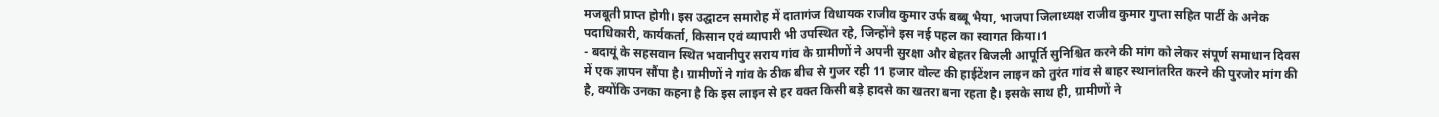मजबूती प्राप्त होगी। इस उद्घाटन समारोह में दातागंज विधायक राजीव कुमार उर्फ बब्बू भैया, भाजपा जिलाध्यक्ष राजीव कुमार गुप्ता सहित पार्टी के अनेक पदाधिकारी, कार्यकर्ता, किसान एवं व्यापारी भी उपस्थित रहे, जिन्होंने इस नई पहल का स्वागत किया।1
- बदायूं के सहसवान स्थित भवानीपुर सराय गांव के ग्रामीणों ने अपनी सुरक्षा और बेहतर बिजली आपूर्ति सुनिश्चित करने की मांग को लेकर संपूर्ण समाधान दिवस में एक ज्ञापन सौंपा है। ग्रामीणों ने गांव के ठीक बीच से गुजर रही 11 हजार वोल्ट की हाईटेंशन लाइन को तुरंत गांव से बाहर स्थानांतरित करने की पुरजोर मांग की है, क्योंकि उनका कहना है कि इस लाइन से हर वक्त किसी बड़े हादसे का खतरा बना रहता है। इसके साथ ही, ग्रामीणों ने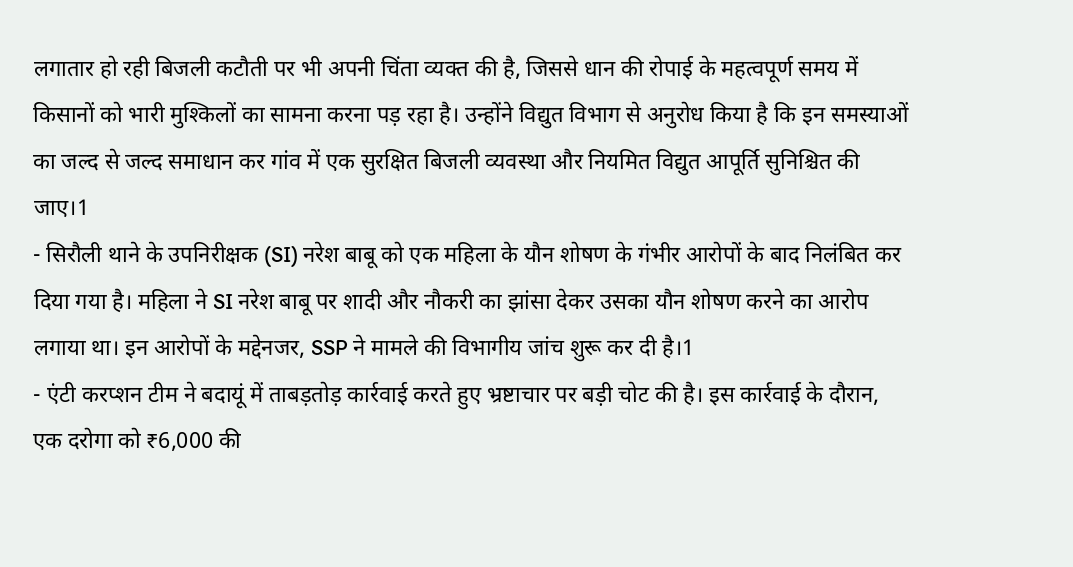लगातार हो रही बिजली कटौती पर भी अपनी चिंता व्यक्त की है, जिससे धान की रोपाई के महत्वपूर्ण समय में किसानों को भारी मुश्किलों का सामना करना पड़ रहा है। उन्होंने विद्युत विभाग से अनुरोध किया है कि इन समस्याओं का जल्द से जल्द समाधान कर गांव में एक सुरक्षित बिजली व्यवस्था और नियमित विद्युत आपूर्ति सुनिश्चित की जाए।1
- सिरौली थाने के उपनिरीक्षक (SI) नरेश बाबू को एक महिला के यौन शोषण के गंभीर आरोपों के बाद निलंबित कर दिया गया है। महिला ने SI नरेश बाबू पर शादी और नौकरी का झांसा देकर उसका यौन शोषण करने का आरोप लगाया था। इन आरोपों के मद्देनजर, SSP ने मामले की विभागीय जांच शुरू कर दी है।1
- एंटी करप्शन टीम ने बदायूं में ताबड़तोड़ कार्रवाई करते हुए भ्रष्टाचार पर बड़ी चोट की है। इस कार्रवाई के दौरान, एक दरोगा को ₹6,000 की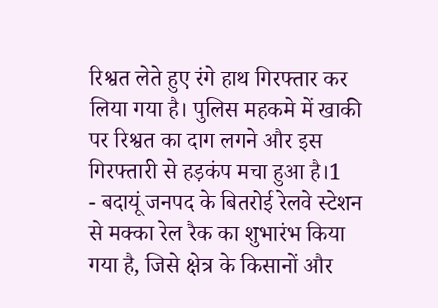रिश्वत लेते हुए रंगे हाथ गिरफ्तार कर लिया गया है। पुलिस महकमे में खाकी पर रिश्वत का दाग लगने और इस गिरफ्तारी से हड़कंप मचा हुआ है।1
- बदायूं जनपद के बितरोई रेलवे स्टेशन से मक्का रेल रैक का शुभारंभ किया गया है, जिसे क्षेत्र के किसानों और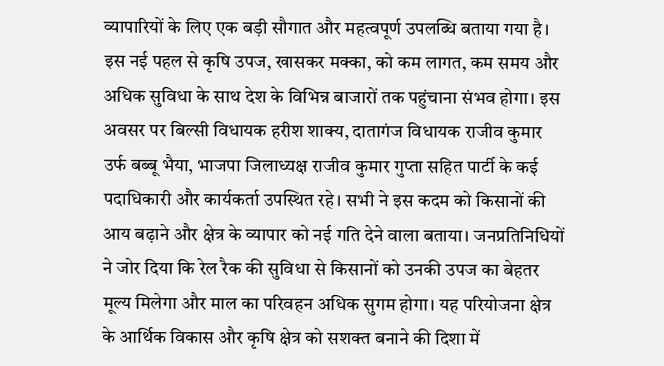व्यापारियों के लिए एक बड़ी सौगात और महत्वपूर्ण उपलब्धि बताया गया है। इस नई पहल से कृषि उपज, खासकर मक्का, को कम लागत, कम समय और अधिक सुविधा के साथ देश के विभिन्न बाजारों तक पहुंचाना संभव होगा। इस अवसर पर बिल्सी विधायक हरीश शाक्य, दातागंज विधायक राजीव कुमार उर्फ बब्बू भैया, भाजपा जिलाध्यक्ष राजीव कुमार गुप्ता सहित पार्टी के कई पदाधिकारी और कार्यकर्ता उपस्थित रहे। सभी ने इस कदम को किसानों की आय बढ़ाने और क्षेत्र के व्यापार को नई गति देने वाला बताया। जनप्रतिनिधियों ने जोर दिया कि रेल रैक की सुविधा से किसानों को उनकी उपज का बेहतर मूल्य मिलेगा और माल का परिवहन अधिक सुगम होगा। यह परियोजना क्षेत्र के आर्थिक विकास और कृषि क्षेत्र को सशक्त बनाने की दिशा में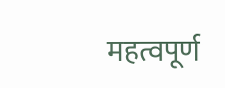महत्वपूर्ण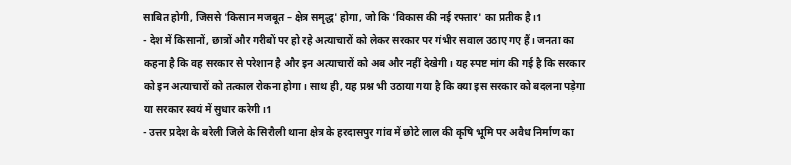साबित होगी, जिससे 'किसान मजबूत – क्षेत्र समृद्ध' होगा, जो कि 'विकास की नई रफ्तार' का प्रतीक है।1
- देश में किसानों, छात्रों और गरीबों पर हो रहे अत्याचारों को लेकर सरकार पर गंभीर सवाल उठाए गए हैं। जनता का कहना है कि वह सरकार से परेशान है और इन अत्याचारों को अब और नहीं देखेगी। यह स्पष्ट मांग की गई है कि सरकार को इन अत्याचारों को तत्काल रोकना होगा। साथ ही, यह प्रश्न भी उठाया गया है कि क्या इस सरकार को बदलना पड़ेगा या सरकार स्वयं में सुधार करेगी।1
- उत्तर प्रदेश के बरेली जिले के सिरौली थाना क्षेत्र के हरदासपुर गांव में छोटे लाल की कृषि भूमि पर अवैध निर्माण का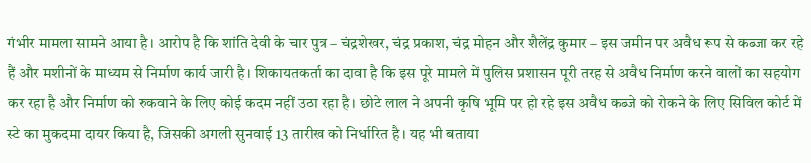गंभीर मामला सामने आया है। आरोप है कि शांति देवी के चार पुत्र – चंद्रशेखर, चंद्र प्रकाश, चंद्र मोहन और शैलेंद्र कुमार – इस जमीन पर अवैध रूप से कब्जा कर रहे हैं और मशीनों के माध्यम से निर्माण कार्य जारी है। शिकायतकर्ता का दावा है कि इस पूरे मामले में पुलिस प्रशासन पूरी तरह से अवैध निर्माण करने वालों का सहयोग कर रहा है और निर्माण को रुकवाने के लिए कोई कदम नहीं उठा रहा है। छोटे लाल ने अपनी कृषि भूमि पर हो रहे इस अवैध कब्जे को रोकने के लिए सिविल कोर्ट में स्टे का मुकदमा दायर किया है, जिसकी अगली सुनवाई 13 तारीख को निर्धारित है। यह भी बताया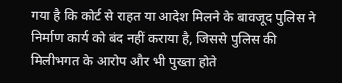गया है कि कोर्ट से राहत या आदेश मिलने के बावजूद पुलिस ने निर्माण कार्य को बंद नहीं कराया है, जिससे पुलिस की मिलीभगत के आरोप और भी पुख्ता होते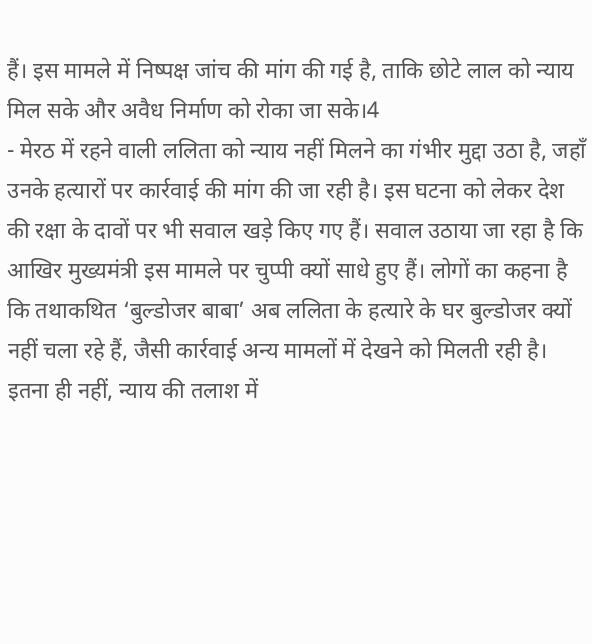हैं। इस मामले में निष्पक्ष जांच की मांग की गई है, ताकि छोटे लाल को न्याय मिल सके और अवैध निर्माण को रोका जा सके।4
- मेरठ में रहने वाली ललिता को न्याय नहीं मिलने का गंभीर मुद्दा उठा है, जहाँ उनके हत्यारों पर कार्रवाई की मांग की जा रही है। इस घटना को लेकर देश की रक्षा के दावों पर भी सवाल खड़े किए गए हैं। सवाल उठाया जा रहा है कि आखिर मुख्यमंत्री इस मामले पर चुप्पी क्यों साधे हुए हैं। लोगों का कहना है कि तथाकथित ‘बुल्डोजर बाबा’ अब ललिता के हत्यारे के घर बुल्डोजर क्यों नहीं चला रहे हैं, जैसी कार्रवाई अन्य मामलों में देखने को मिलती रही है। इतना ही नहीं, न्याय की तलाश में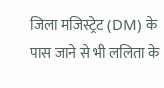जिला मजिस्ट्रेट (DM) के पास जाने से भी ललिता के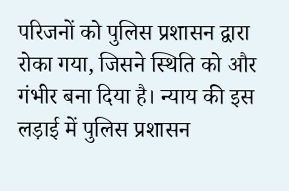परिजनों को पुलिस प्रशासन द्वारा रोका गया, जिसने स्थिति को और गंभीर बना दिया है। न्याय की इस लड़ाई में पुलिस प्रशासन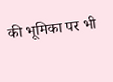की भूमिका पर भी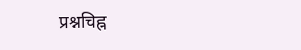प्रश्नचिह्न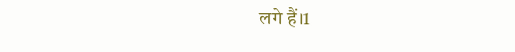लगे हैं।1